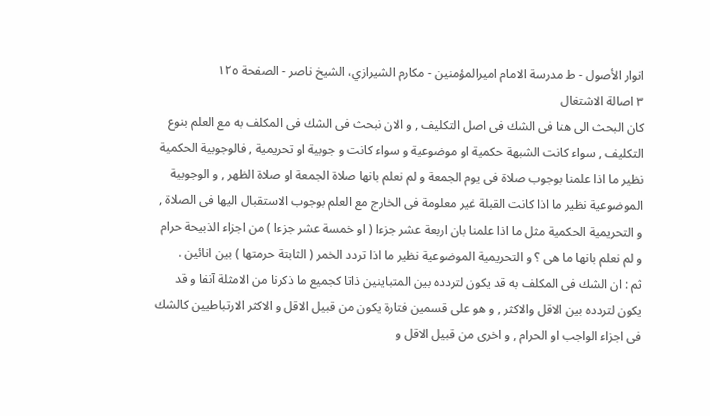انوار الأصول - ط مدرسة الامام اميرالمؤمنين - مكارم الشيرازي، الشيخ ناصر - الصفحة ١٢٥
٣ اصالة الاشتغال
كان البحث الى هنا فى الشك فى اصل التكليف , و الان نبحث فى الشك فى المكلف به مع العلم بنوع التكليف , سواء كانت الشبهة حكمية او موضوعية و سواء كانت و جوبية او تحريمية , فالوجوبية الحكمية نظير ما اذا علمنا بوجوب صلاة فى يوم الجمعة و لم نعلم بانها صلاة الجمعة او صلاة الظهر , و الوجوبية الموضوعية نظير ما اذا كانت القبلة غير معلومة فى الخارج مع العلم بوجوب الاستقبال اليها فى الصلاة , و التحريمية الحكمية مثل ما اذا علمنا بان اربعة عشر جزءا ( او خمسة عشر جزءا ) من اجزاء الذبيحة حرام و لم نعلم بانها ما هى ؟ و التحريمية الموضوعية نظير ما اذا تردد الخمر ( الثابتة حرمتها ) بين انائين .
ثم : ان الشك فى المكلف به قد يكون لتردده بين المتباينين ذاتا كجميع ما ذكرنا من الامثلة آنفا و قد يكون لتردده بين الاقل والاكثر , و هو على قسمين فتارة يكون من قبيل الاقل و الاكثر الارتباطيين كالشك فى اجزاء الواجب او الحرام , و اخرى من قبيل الاقل و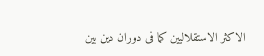الاكثر الاستقلاليين كما فى دوران دين بين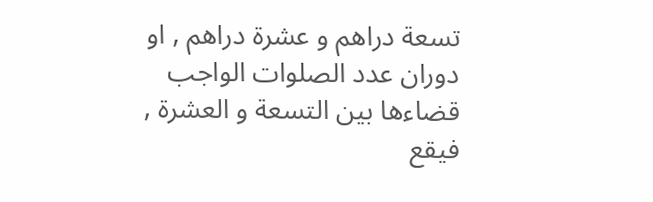تسعة دراهم و عشرة دراهم , او دوران عدد الصلوات الواجب قضاءها بين التسعة و العشرة , فيقع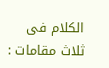الكلام فى ثلاث مقامات :